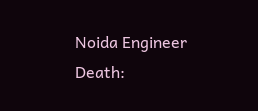Noida Engineer Death: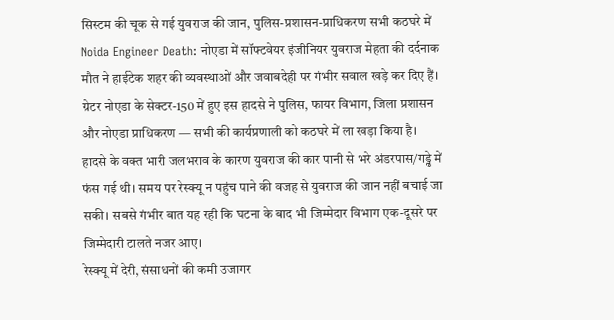सिस्टम की चूक से गई युवराज की जान, पुलिस-प्रशासन-प्राधिकरण सभी कठघरे में
Noida Engineer Death: नोएडा में सॉफ्टवेयर इंजीनियर युवराज मेहता की दर्दनाक मौत ने हाईटेक शहर की व्यवस्थाओं और जवाबदेही पर गंभीर सवाल खड़े कर दिए हैं। ग्रेटर नोएडा के सेक्टर-150 में हुए इस हादसे ने पुलिस, फायर विभाग, जिला प्रशासन और नोएडा प्राधिकरण — सभी की कार्यप्रणाली को कठघरे में ला खड़ा किया है।
हादसे के वक्त भारी जलभराव के कारण युवराज की कार पानी से भरे अंडरपास/गड्ढे में फंस गई थी। समय पर रेस्क्यू न पहुंच पाने की वजह से युवराज की जान नहीं बचाई जा सकी। सबसे गंभीर बात यह रही कि घटना के बाद भी जिम्मेदार विभाग एक-दूसरे पर जिम्मेदारी टालते नजर आए।
रेस्क्यू में देरी, संसाधनों की कमी उजागर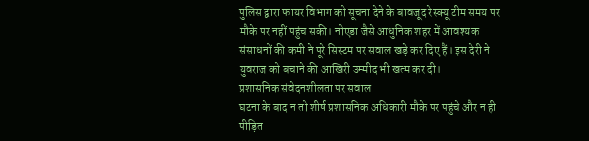पुलिस द्वारा फायर विभाग को सूचना देने के बावजूद रेस्क्यू टीम समय पर मौके पर नहीं पहुंच सकी। नोएडा जैसे आधुनिक शहर में आवश्यक संसाधनों की कमी ने पूरे सिस्टम पर सवाल खड़े कर दिए हैं। इस देरी ने युवराज को बचाने की आखिरी उम्मीद भी खत्म कर दी।
प्रशासनिक संवेदनशीलता पर सवाल
घटना के बाद न तो शीर्ष प्रशासनिक अधिकारी मौके पर पहुंचे और न ही पीड़ित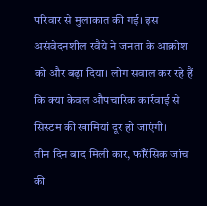परिवार से मुलाकात की गई। इस असंवेदनशील रवैये ने जनता के आक्रोश को और बढ़ा दिया। लोग सवाल कर रहे हैं कि क्या केवल औपचारिक कार्रवाई से सिस्टम की खामियां दूर हो जाएंगी।
तीन दिन बाद मिली कार, फॉरेंसिक जांच की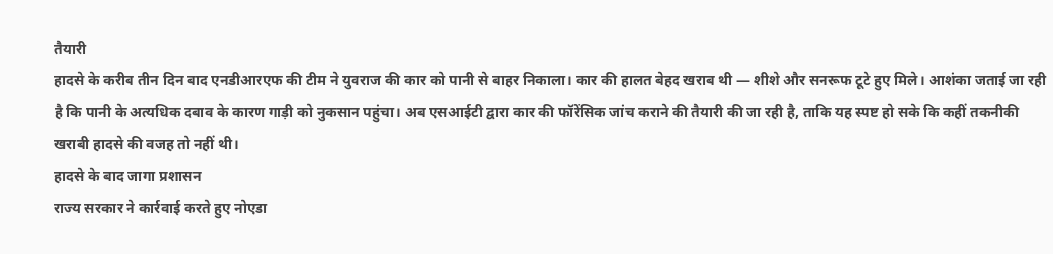तैयारी
हादसे के करीब तीन दिन बाद एनडीआरएफ की टीम ने युवराज की कार को पानी से बाहर निकाला। कार की हालत बेहद खराब थी — शीशे और सनरूफ टूटे हुए मिले। आशंका जताई जा रही है कि पानी के अत्यधिक दबाव के कारण गाड़ी को नुकसान पहुंचा। अब एसआईटी द्वारा कार की फॉरेंसिक जांच कराने की तैयारी की जा रही है, ताकि यह स्पष्ट हो सके कि कहीं तकनीकी खराबी हादसे की वजह तो नहीं थी।
हादसे के बाद जागा प्रशासन
राज्य सरकार ने कार्रवाई करते हुए नोएडा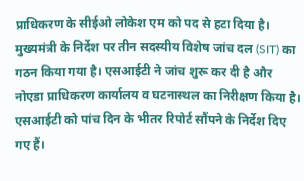प्राधिकरण के सीईओ लोकेश एम को पद से हटा दिया है। मुख्यमंत्री के निर्देश पर तीन सदस्यीय विशेष जांच दल (SIT) का गठन किया गया है। एसआईटी ने जांच शुरू कर दी है और नोएडा प्राधिकरण कार्यालय व घटनास्थल का निरीक्षण किया है। एसआईटी को पांच दिन के भीतर रिपोर्ट सौंपने के निर्देश दिए गए हैं।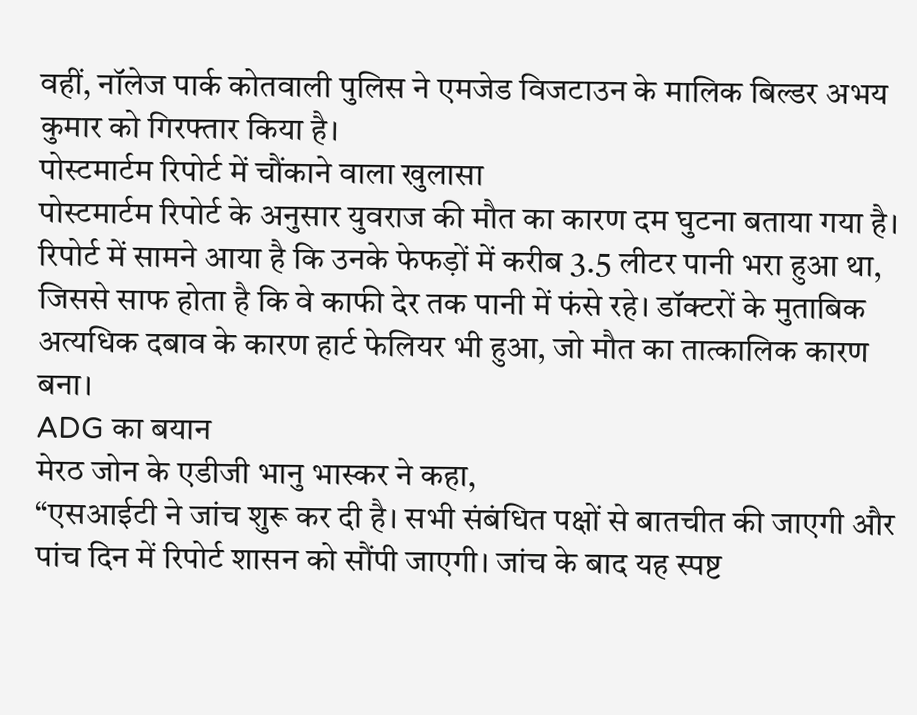वहीं, नॉलेज पार्क कोतवाली पुलिस ने एमजेड विजटाउन के मालिक बिल्डर अभय कुमार को गिरफ्तार किया है।
पोस्टमार्टम रिपोर्ट में चौंकाने वाला खुलासा
पोस्टमार्टम रिपोर्ट के अनुसार युवराज की मौत का कारण दम घुटना बताया गया है। रिपोर्ट में सामने आया है कि उनके फेफड़ों में करीब 3.5 लीटर पानी भरा हुआ था, जिससे साफ होता है कि वे काफी देर तक पानी में फंसे रहे। डॉक्टरों के मुताबिक अत्यधिक दबाव के कारण हार्ट फेलियर भी हुआ, जो मौत का तात्कालिक कारण बना।
ADG का बयान
मेरठ जोन के एडीजी भानु भास्कर ने कहा,
“एसआईटी ने जांच शुरू कर दी है। सभी संबंधित पक्षों से बातचीत की जाएगी और पांच दिन में रिपोर्ट शासन को सौंपी जाएगी। जांच के बाद यह स्पष्ट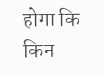होगा कि किन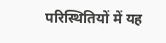परिस्थितियों में यह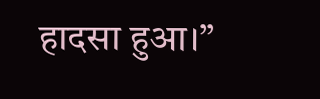हादसा हुआ।”